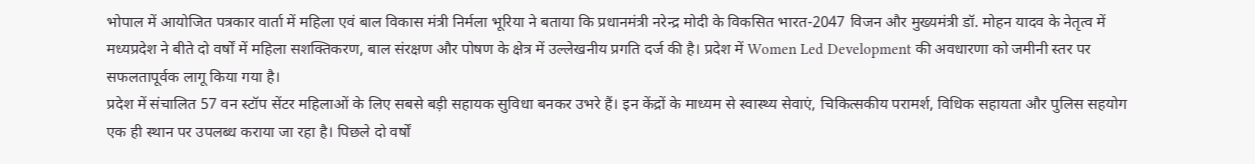भोपाल में आयोजित पत्रकार वार्ता में महिला एवं बाल विकास मंत्री निर्मला भूरिया ने बताया कि प्रधानमंत्री नरेन्द्र मोदी के विकसित भारत-2047 विजन और मुख्यमंत्री डॉ. मोहन यादव के नेतृत्व में मध्यप्रदेश ने बीते दो वर्षों में महिला सशक्तिकरण, बाल संरक्षण और पोषण के क्षेत्र में उल्लेखनीय प्रगति दर्ज की है। प्रदेश में Women Led Development की अवधारणा को जमीनी स्तर पर सफलतापूर्वक लागू किया गया है।
प्रदेश में संचालित 57 वन स्टॉप सेंटर महिलाओं के लिए सबसे बड़ी सहायक सुविधा बनकर उभरे हैं। इन केंद्रों के माध्यम से स्वास्थ्य सेवाएं, चिकित्सकीय परामर्श, विधिक सहायता और पुलिस सहयोग एक ही स्थान पर उपलब्ध कराया जा रहा है। पिछले दो वर्षों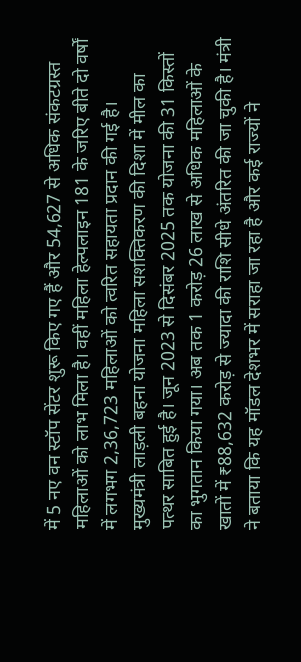में 5 नए वन स्टॉप सेंटर शुरू किए गए हैं और 54,627 से अधिक संकटग्रस्त महिलाओं को लाभ मिला है। वहीं महिला हेल्पलाइन 181 के जरिए बीते दो वर्षों में लगभग 2,36,723 महिलाओं को त्वरित सहायता प्रदान की गई है।
मुख्यमंत्री लाड़ली बहना योजना महिला सशक्तिकरण की दिशा में मील का पत्थर साबित हुई है। जून 2023 से दिसंबर 2025 तक योजना की 31 किस्तों का भुगतान किया गया। अब तक 1 करोड़ 26 लाख से अधिक महिलाओं के खातों में ₹88,632 करोड़ से ज्यादा की राशि सीधे अंतरित की जा चुकी है। मंत्री ने बताया कि यह मॉडल देशभर में सराहा जा रहा है और कई राज्यों ने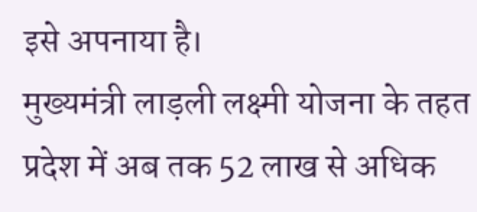इसे अपनाया है।
मुख्यमंत्री लाड़ली लक्ष्मी योजना के तहत प्रदेश में अब तक 52 लाख से अधिक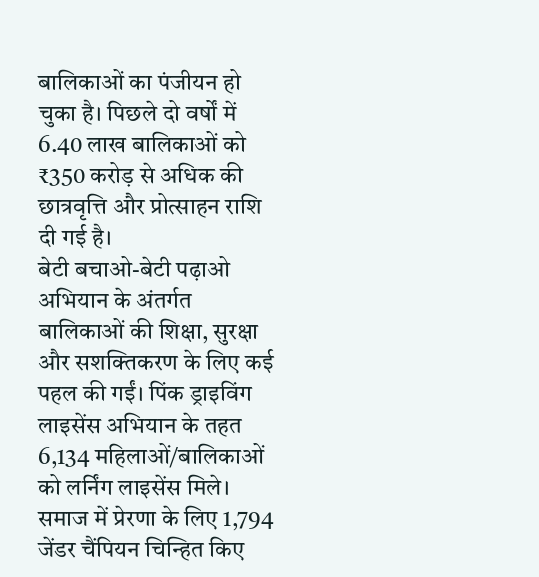बालिकाओं का पंजीयन हो चुका है। पिछले दो वर्षों में 6.40 लाख बालिकाओं को ₹350 करोड़ से अधिक की छात्रवृत्ति और प्रोत्साहन राशि दी गई है।
बेटी बचाओ-बेटी पढ़ाओ अभियान के अंतर्गत बालिकाओं की शिक्षा, सुरक्षा और सशक्तिकरण के लिए कई पहल की गईं। पिंक ड्राइविंग लाइसेंस अभियान के तहत 6,134 महिलाओं/बालिकाओं को लर्निंग लाइसेंस मिले। समाज में प्रेरणा के लिए 1,794 जेंडर चैंपियन चिन्हित किए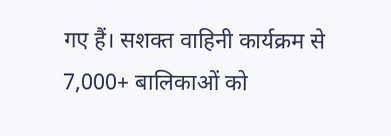गए हैं। सशक्त वाहिनी कार्यक्रम से 7,000+ बालिकाओं को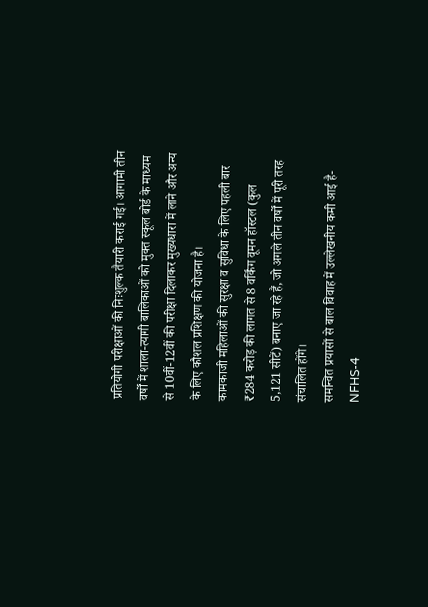प्रतियोगी परीक्षाओं की निःशुल्क तैयारी कराई गई। आगामी तीन वर्षों में शाला-त्यागी बालिकाओं को मुक्त स्कूल बोर्ड के माध्यम से 10वीं-12वीं की परीक्षा दिलाकर मुख्यधारा में लाने और अन्य के लिए कौशल प्रशिक्षण की योजना है।
कामकाजी महिलाओं की सुरक्षा व सुविधा के लिए पहली बार ₹284 करोड़ की लागत से 8 वर्किंग वूमन हॉस्टल (कुल 5,121 सीटें) बनाए जा रहे हैं, जो अगले तीन वर्षों में पूरी तरह संचालित होंगे।
समन्वित प्रयासों से बाल विवाह में उल्लेखनीय कमी आई है- NFHS-4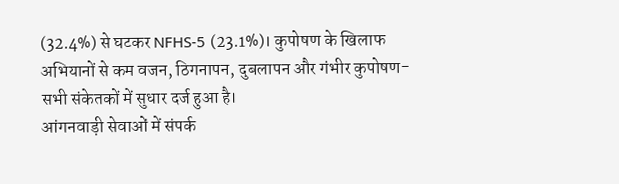(32.4%) से घटकर NFHS-5 (23.1%)। कुपोषण के खिलाफ अभियानों से कम वजन, ठिगनापन, दुबलापन और गंभीर कुपोषण-सभी संकेतकों में सुधार दर्ज हुआ है।
आंगनवाड़ी सेवाओं में संपर्क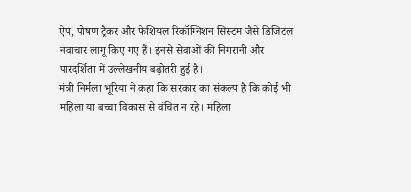ऐप, पोषण ट्रैकर और फेशियल रिकॉग्निशन सिस्टम जैसे डिजिटल नवाचार लागू किए गए हैं। इनसे सेवाओं की निगरानी और पारदर्शिता में उल्लेखनीय बढ़ोतरी हुई है।
मंत्री निर्मला भूरिया ने कहा कि सरकार का संकल्प है कि कोई भी महिला या बच्चा विकास से वंचित न रहे। महिला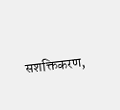सशक्तिकरण,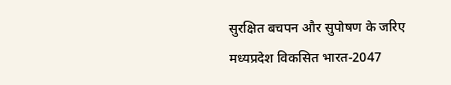सुरक्षित बचपन और सुपोषण के जरिए मध्यप्रदेश विकसित भारत-2047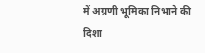में अग्रणी भूमिका निभाने की दिशा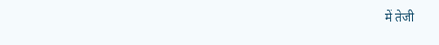में तेजी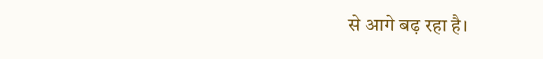से आगे बढ़ रहा है।